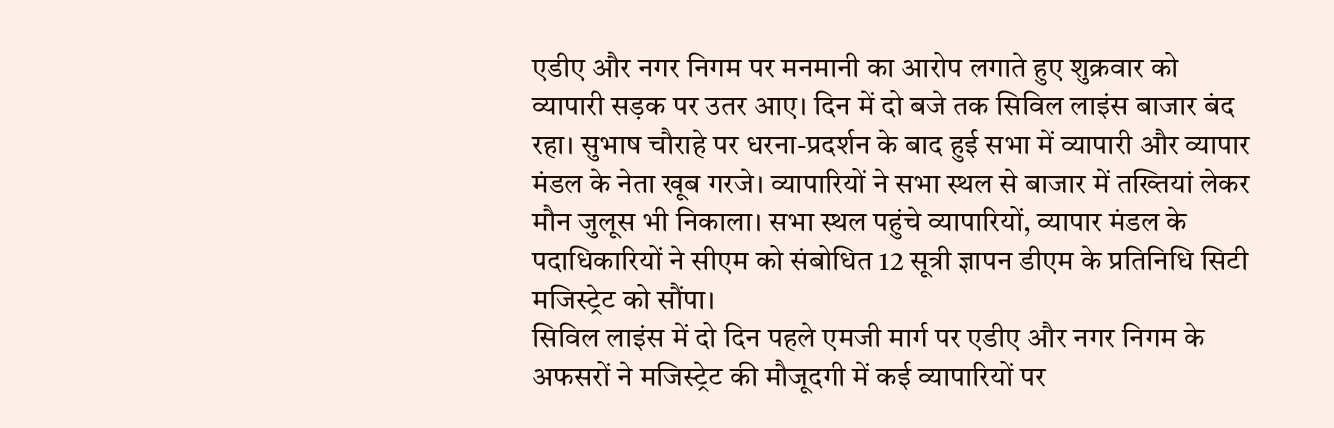एडीए और नगर निगम पर मनमानी का आरोप लगाते हुए शुक्रवार को व्यापारी सड़क पर उतर आए। दिन में दो बजे तक सिविल लाइंस बाजार बंद रहा। सुभाष चौराहे पर धरना-प्रदर्शन के बाद हुई सभा में व्यापारी और व्यापार मंडल के नेता खूब गरजे। व्यापारियों ने सभा स्थल से बाजार में तख्तियां लेकर मौन जुलूस भी निकाला। सभा स्थल पहुंचे व्यापारियों, व्यापार मंडल के पदाधिकारियों ने सीएम को संबोधित 12 सूत्री ज्ञापन डीएम के प्रतिनिधि सिटी मजिस्ट्रेट को सौंपा।
सिविल लाइंस में दो दिन पहले एमजी मार्ग पर एडीए और नगर निगम के अफसरों ने मजिस्ट्रेट की मौजूदगी में कई व्यापारियों पर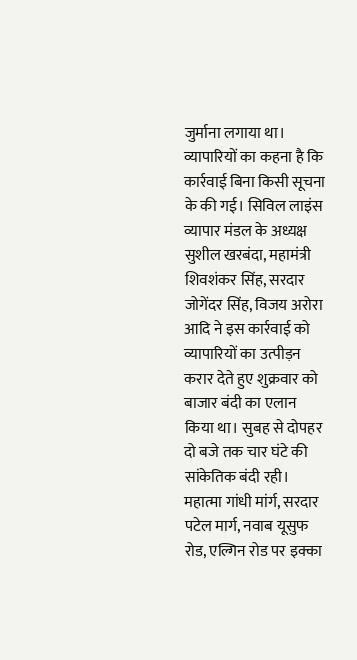जुर्माना लगाया था। व्यापारियों का कहना है कि कार्रवाई बिना किसी सूचना के की गई। सिविल लाइंस व्यापार मंडल के अध्यक्ष सुशील खरबंदा, महामंत्री शिवशंकर सिंह, सरदार जोगेंदर सिंह, विजय अरोरा आदि ने इस कार्रवाई को व्यापारियों का उत्पीड़न करार देते हुए शुक्रवार को बाजार बंदी का एलान किया था। सुबह से दोपहर दो बजे तक चार घंटे की सांकेतिक बंदी रही। महात्मा गांधी मांर्ग, सरदार पटेल मार्ग, नवाब यूसुफ रोड, एल्गिन रोड पर इक्का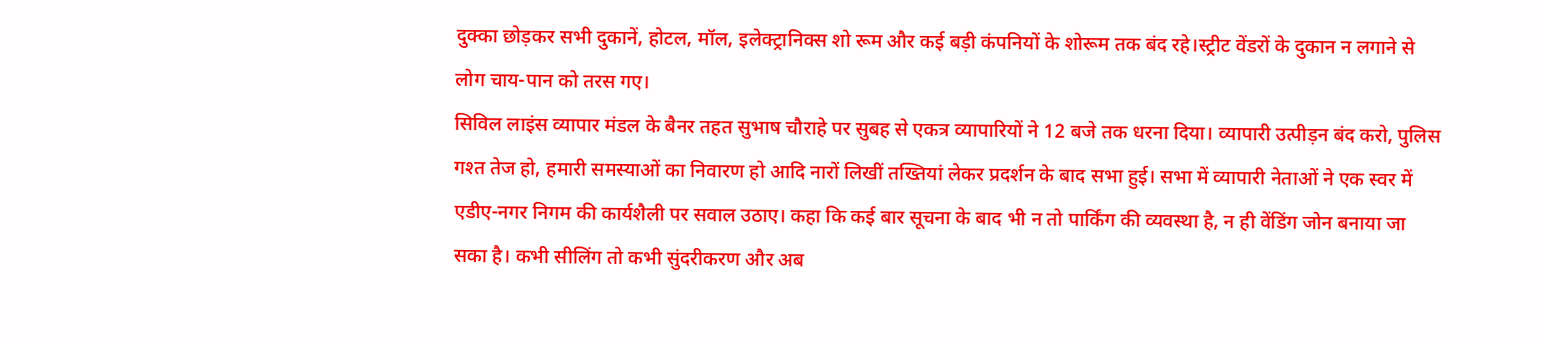दुक्का छोड़कर सभी दुकानें, होटल, मॉल, इलेक्ट्रानिक्स शो रूम और कई बड़ी कंपनियों के शोरूम तक बंद रहे।स्ट्रीट वेंडरों के दुकान न लगाने से लोग चाय-पान को तरस गए।
सिविल लाइंस व्यापार मंडल के बैनर तहत सुभाष चौराहे पर सुबह से एकत्र व्यापारियों ने 12 बजे तक धरना दिया। व्यापारी उत्पीड़न बंद करो, पुलिस गश्त तेज हो, हमारी समस्याओं का निवारण हो आदि नारों लिखीं तख्तियां लेकर प्रदर्शन के बाद सभा हुई। सभा में व्यापारी नेताओं ने एक स्वर में एडीए-नगर निगम की कार्यशैली पर सवाल उठाए। कहा कि कई बार सूचना के बाद भी न तो पार्किंग की व्यवस्था है, न ही वेंडिंग जोन बनाया जा सका है। कभी सीलिंग तो कभी सुंदरीकरण और अब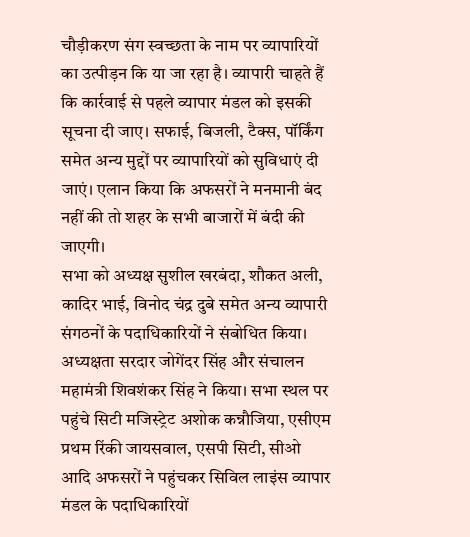चौड़ीकरण संग स्वच्छता के नाम पर व्यापारियों का उत्पीड़न कि या जा रहा है। व्यापारी चाहते हैं कि कार्रवाई से पहले व्यापार मंडल को इसकी सूचना दी जाए। सफाई, बिजली, टैक्स, पॉर्किंग समेत अन्य मुद्दों पर व्यापारियों को सुविधाएं दी जाएं। एलान किया कि अफसरों ने मनमानी बंद नहीं की तो शहर के सभी बाजारों में बंदी की जाएगी।
सभा को अध्यक्ष सुशील खरबंदा, शौकत अली, कादिर भाई, विनोद चंद्र दुबे समेत अन्य व्यापारी संगठनों के पदाधिकारियों ने संबोधित किया। अध्यक्षता सरदार जोगेंदर सिंह और संचालन महामंत्री शिवशंकर सिंह ने किया। सभा स्थल पर पहुंचे सिटी मजिस्ट्रेट अशोक कन्नौजिया, एसीएम प्रथम रिंकी जायसवाल, एसपी सिटी, सीओ आदि अफसरों ने पहुंचकर सिविल लाइंस व्यापार मंडल के पदाधिकारियों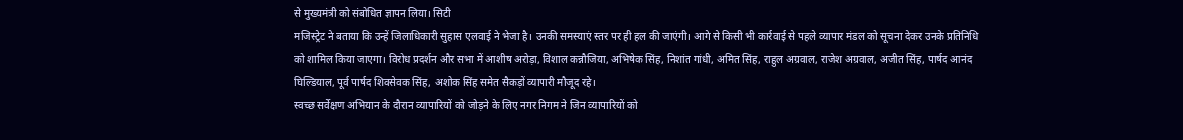से मुख्यमंत्री को संबोधित ज्ञापन लिया। सिटी
मजिस्ट्रेट ने बताया कि उन्हें जिलाधिकारी सुहास एलवाई ने भेजा है। उनकी समस्याएं स्तर पर ही हल की जाएंगी। आगे से किसी भी कार्रवाई से पहले व्यापार मंडल को सूचना देकर उनके प्रतिनिधि को शामिल किया जाएगा। विरोध प्रदर्शन और सभा में आशीष अरोड़ा, विशाल कन्नौजिया, अभिषेक सिंह, निशांत गांधी, अमित सिंह, राहुल अग्रवाल, राजेश अग्रवाल, अजीत सिंह, पार्षद आनंद घिल्डियाल, पूर्व पार्षद शिवसेवक सिंह, अशोक सिंह समेत सैकड़ों व्यापारी मौजूद रहे।
स्वच्छ सर्वेक्षण अभियान के दौरान व्यापारियों को जोड़ने के लिए नगर निगम ने जिन व्यापारियों को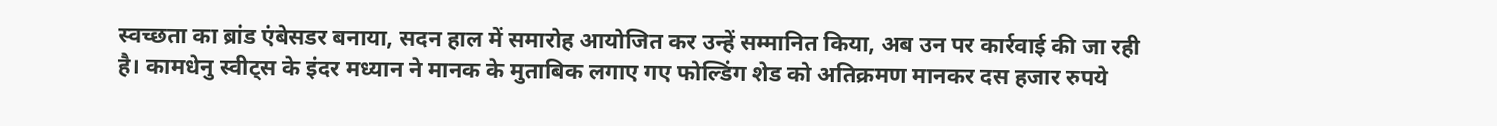स्वच्छता का ब्रांड एंबेसडर बनाया, सदन हाल में समारोह आयोजित कर उन्हें सम्मानित किया, अब उन पर कार्रवाई की जा रही है। कामधेनु स्वीट्स के इंदर मध्यान ने मानक के मुताबिक लगाए गए फोल्डिंग शेड को अतिक्रमण मानकर दस हजार रुपये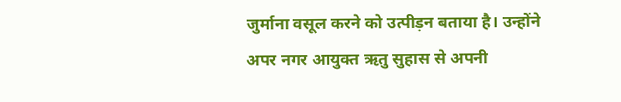जुर्माना वसूल करने को उत्पीड़न बताया है। उन्होंने अपर नगर आयुक्त ऋतु सुहास से अपनी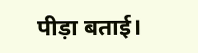पीड़ा बताई।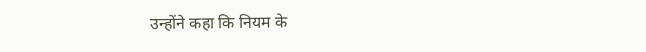उन्होंने कहा कि नियम के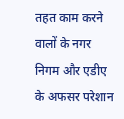तहत काम करने वालों के नगर निगम और एडीए के अफसर परेशान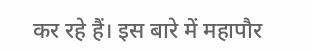कर रहे हैं। इस बारे में महापौर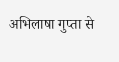अभिलाषा गुप्ता से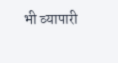भी व्यापारी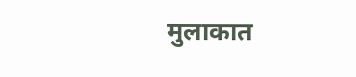मुलाकात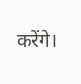करेंगे।